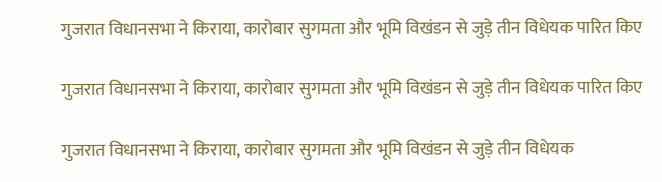गुजरात विधानसभा ने किराया, कारोबार सुगमता और भूमि विखंडन से जुड़े तीन विधेयक पारित किए

गुजरात विधानसभा ने किराया, कारोबार सुगमता और भूमि विखंडन से जुड़े तीन विधेयक पारित किए

गुजरात विधानसभा ने किराया, कारोबार सुगमता और भूमि विखंडन से जुड़े तीन विधेयक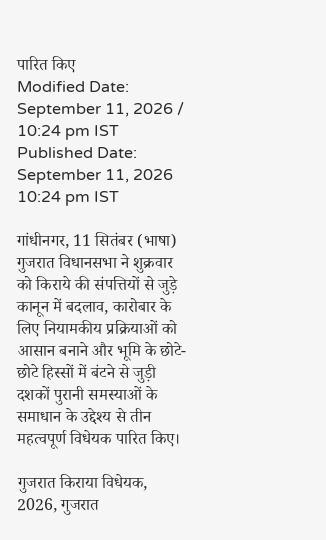पारित किए
Modified Date: September 11, 2026 / 10:24 pm IST
Published Date: September 11, 2026 10:24 pm IST

गांधीनगर, 11 सितंबर (भाषा) गुजरात विधानसभा ने शुक्रवार को किराये की संपत्तियों से जुड़े कानून में बदलाव, कारोबार के लिए नियामकीय प्रक्रियाओं को आसान बनाने और भूमि के छोटे-छोटे हिस्सों में बंटने से जुड़ी दशकों पुरानी समस्याओं के समाधान के उद्देश्य से तीन महत्वपूर्ण विधेयक पारित किए।

गुजरात किराया विधेयक, 2026, गुजरात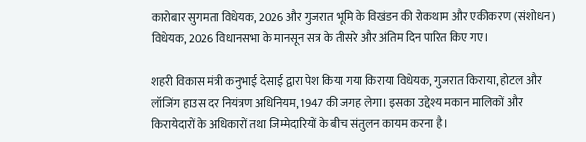कारोबार सुगमता विधेयक, 2026 और गुजरात भूमि के विखंडन की रोकथाम और एकीकरण (संशोधन) विधेयक, 2026 विधानसभा के मानसून सत्र के तीसरे और अंतिम दिन पारित किए गए।

शहरी विकास मंत्री कनुभाई देसाई द्वारा पेश किया गया किराया विधेयक, गुजरात किराया, होटल और लॉजिंग हाउस दर नियंत्रण अधिनियम, 1947 की जगह लेगा। इसका उद्देश्य मकान मालिकों और किरायेदारों के अधिकारों तथा जिम्मेदारियों के बीच संतुलन कायम करना है।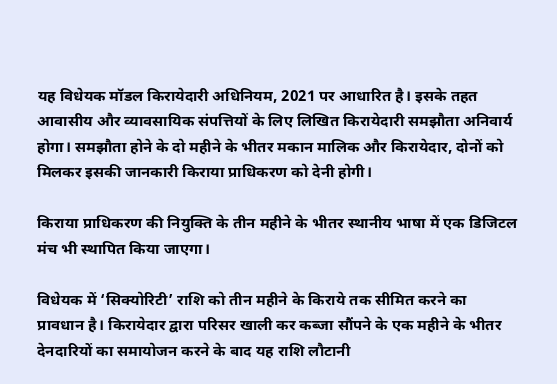यह विधेयक मॉडल किरायेदारी अधिनियम, 2021 पर आधारित है। इसके तहत आवासीय और व्यावसायिक संपत्तियों के लिए लिखित किरायेदारी समझौता अनिवार्य होगा। समझौता होने के दो महीने के भीतर मकान मालिक और किरायेदार, दोनों को मिलकर इसकी जानकारी किराया प्राधिकरण को देनी होगी।

किराया प्राधिकरण की नियुक्ति के तीन महीने के भीतर स्थानीय भाषा में एक डिजिटल मंच भी स्थापित किया जाएगा।

विधेयक में ‘सिक्योरिटी’ राशि को तीन महीने के किराये तक सीमित करने का प्रावधान है। किरायेदार द्वारा परिसर खाली कर कब्जा सौंपने के एक महीने के भीतर देनदारियों का समायोजन करने के बाद यह राशि लौटानी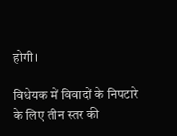होगी।

विधेयक में विवादों के निपटारे के लिए तीन स्तर की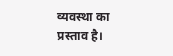व्यवस्था का प्रस्ताव है।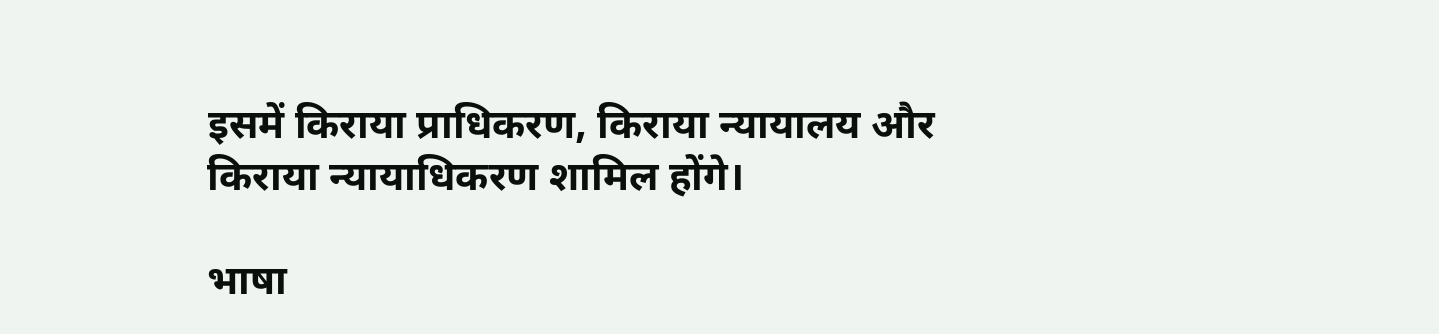इसमें किराया प्राधिकरण, किराया न्यायालय और किराया न्यायाधिकरण शामिल होंगे।

भाषा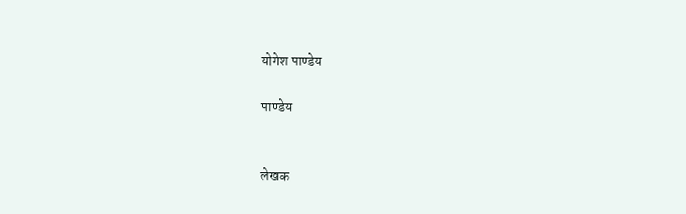योगेश पाण्डेय

पाण्डेय


लेखक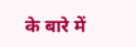के बारे में